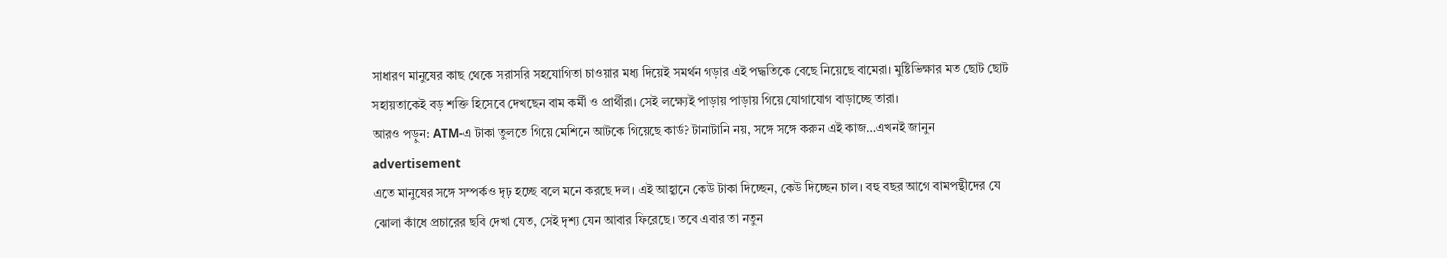সাধারণ মানুষের কাছ থেকে সরাসরি সহযোগিতা চাওয়ার মধ্য দিয়েই সমর্থন গড়ার এই পদ্ধতিকে বেছে নিয়েছে বামেরা। মুষ্টিভিক্ষার মত ছোট ছোট সহায়তাকেই বড় শক্তি হিসেবে দেখছেন বাম কর্মী ও প্রার্থীরা। সেই লক্ষ্যেই পাড়ায় পাড়ায় গিয়ে যোগাযোগ বাড়াচ্ছে তারা।
আরও পড়ুন: ATM-এ টাকা তুলতে গিয়ে মেশিনে আটকে গিয়েছে কার্ড? টানাটানি নয়, সঙ্গে সঙ্গে করুন এই কাজ…এখনই জানুন
advertisement
এতে মানুষের সঙ্গে সম্পর্কও দৃঢ় হচ্ছে বলে মনে করছে দল। এই আহ্বানে কেউ টাকা দিচ্ছেন, কেউ দিচ্ছেন চাল। বহু বছর আগে বামপন্থীদের যে ঝোলা কাঁধে প্রচারের ছবি দেখা যেত, সেই দৃশ্য যেন আবার ফিরেছে। তবে এবার তা নতুন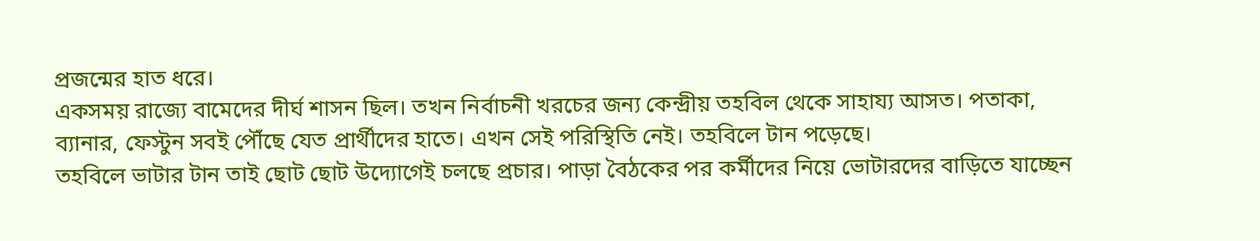প্রজন্মের হাত ধরে।
একসময় রাজ্যে বামেদের দীর্ঘ শাসন ছিল। তখন নির্বাচনী খরচের জন্য কেন্দ্রীয় তহবিল থেকে সাহায্য আসত। পতাকা, ব্যানার, ফেস্টুন সবই পৌঁছে যেত প্রার্থীদের হাতে। এখন সেই পরিস্থিতি নেই। তহবিলে টান পড়েছে।
তহবিলে ভাটার টান তাই ছোট ছোট উদ্যোগেই চলছে প্রচার। পাড়া বৈঠকের পর কর্মীদের নিয়ে ভোটারদের বাড়িতে যাচ্ছেন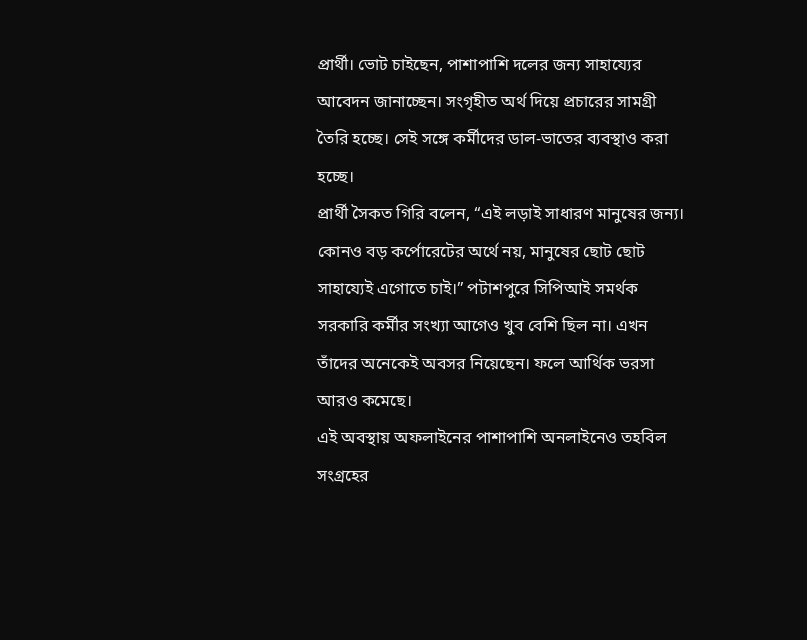প্রার্থী। ভোট চাইছেন, পাশাপাশি দলের জন্য সাহায্যের আবেদন জানাচ্ছেন। সংগৃহীত অর্থ দিয়ে প্রচারের সামগ্রী তৈরি হচ্ছে। সেই সঙ্গে কর্মীদের ডাল-ভাতের ব্যবস্থাও করা হচ্ছে।
প্রার্থী সৈকত গিরি বলেন, “এই লড়াই সাধারণ মানুষের জন্য। কোনও বড় কর্পোরেটের অর্থে নয়, মানুষের ছোট ছোট সাহায্যেই এগোতে চাই।” পটাশপুরে সিপিআই সমর্থক সরকারি কর্মীর সংখ্যা আগেও খুব বেশি ছিল না। এখন তাঁদের অনেকেই অবসর নিয়েছেন। ফলে আর্থিক ভরসা আরও কমেছে।
এই অবস্থায় অফলাইনের পাশাপাশি অনলাইনেও তহবিল সংগ্রহের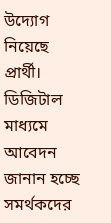উদ্যোগ নিয়েছে প্রার্থী। ডিজিটাল মাধ্যমে আবেদন জানান হচ্ছে সমর্থকদের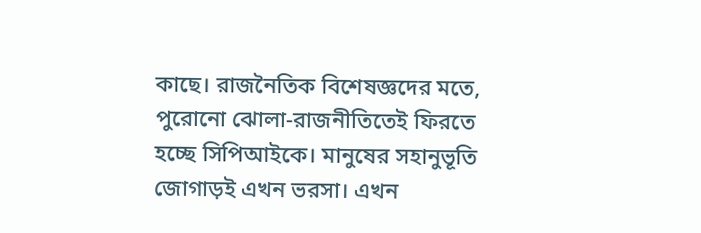কাছে। রাজনৈতিক বিশেষজ্ঞদের মতে, পুরোনো ঝোলা-রাজনীতিতেই ফিরতে হচ্ছে সিপিআইকে। মানুষের সহানুভূতি জোগাড়ই এখন ভরসা। এখন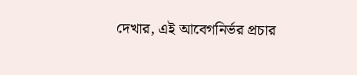দেখার, এই আবেগনির্ভর প্রচার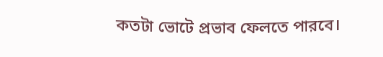কতটা ভোটে প্রভাব ফেলতে পারবে।